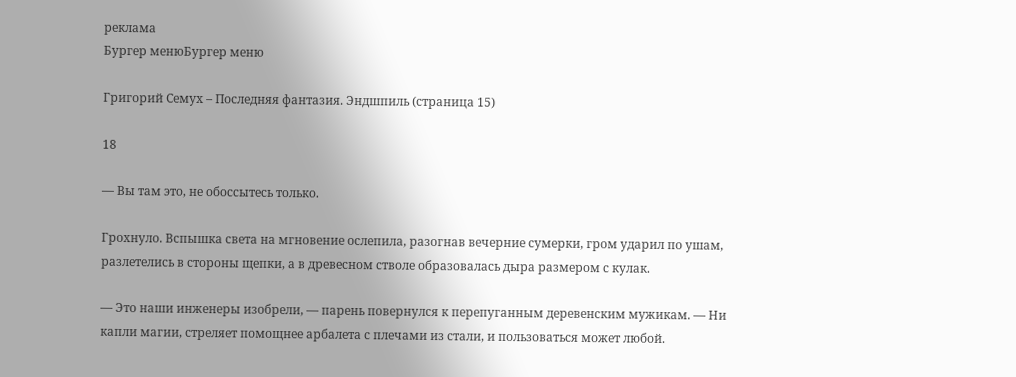реклама
Бургер менюБургер меню

Григорий Семух – Последняя фантазия. Эндшпиль (страница 15)

18

— Вы там это, не обоссытесь только.

Грохнуло. Вспышка света на мгновение ослепила, разогнав вечерние сумерки, гром ударил по ушам, разлетелись в стороны щепки, а в древесном стволе образовалась дыра размером с кулак.

— Это наши инженеры изобрели, — парень повернулся к перепуганным деревенским мужикам. — Ни капли магии, стреляет помощнее арбалета с плечами из стали, и пользоваться может любой.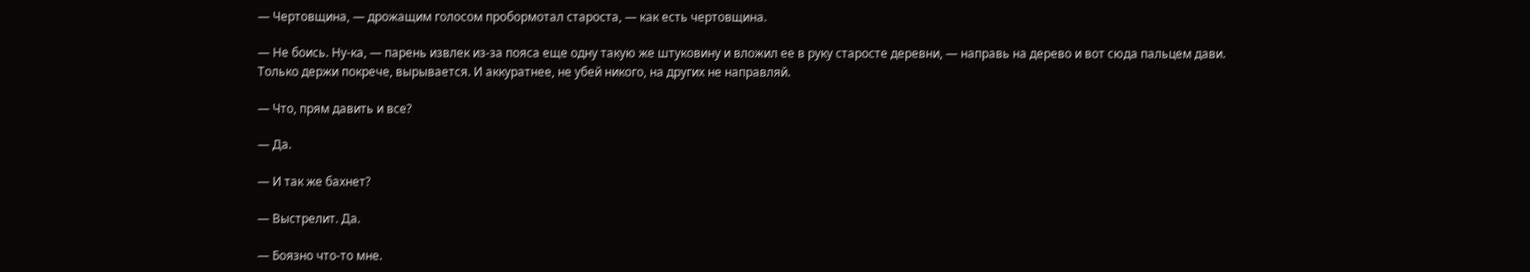— Чертовщина, — дрожащим голосом пробормотал староста, — как есть чертовщина.

— Не боись. Ну-ка, — парень извлек из-за пояса еще одну такую же штуковину и вложил ее в руку старосте деревни, — направь на дерево и вот сюда пальцем дави. Только держи покрече, вырывается. И аккуратнее, не убей никого, на других не направляй.

— Что, прям давить и все?

— Да.

— И так же бахнет?

— Выстрелит. Да.

— Боязно что-то мне.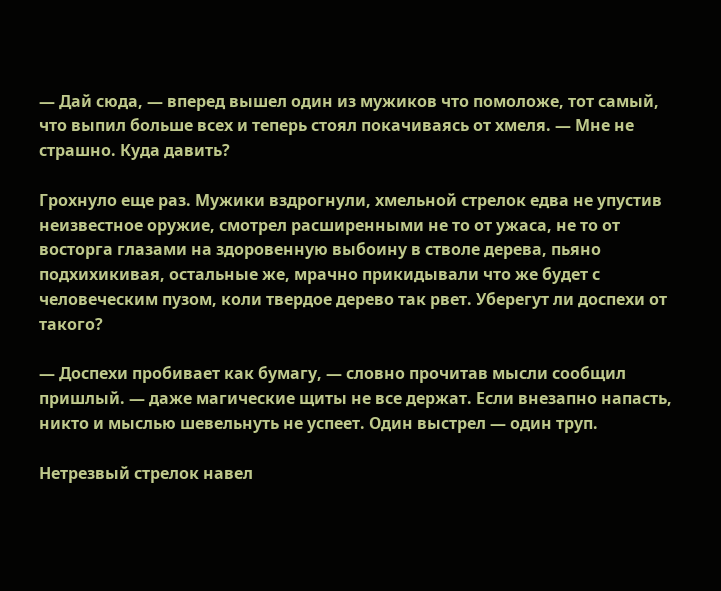— Дай сюда, — вперед вышел один из мужиков что помоложе, тот самый, что выпил больше всех и теперь стоял покачиваясь от хмеля. — Мне не страшно. Куда давить?

Грохнуло еще раз. Мужики вздрогнули, хмельной стрелок едва не упустив неизвестное оружие, смотрел расширенными не то от ужаса, не то от восторга глазами на здоровенную выбоину в стволе дерева, пьяно подхихикивая, остальные же, мрачно прикидывали что же будет с человеческим пузом, коли твердое дерево так рвет. Уберегут ли доспехи от такого?

— Доспехи пробивает как бумагу, — словно прочитав мысли сообщил пришлый. — даже магические щиты не все держат. Если внезапно напасть, никто и мыслью шевельнуть не успеет. Один выстрел — один труп.

Нетрезвый стрелок навел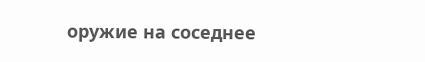оружие на соседнее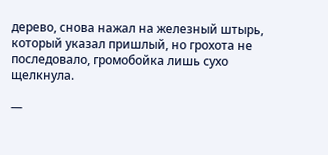дерево, снова нажал на железный штырь, который указал пришлый, но грохота не последовало, громобойка лишь сухо щелкнула.

—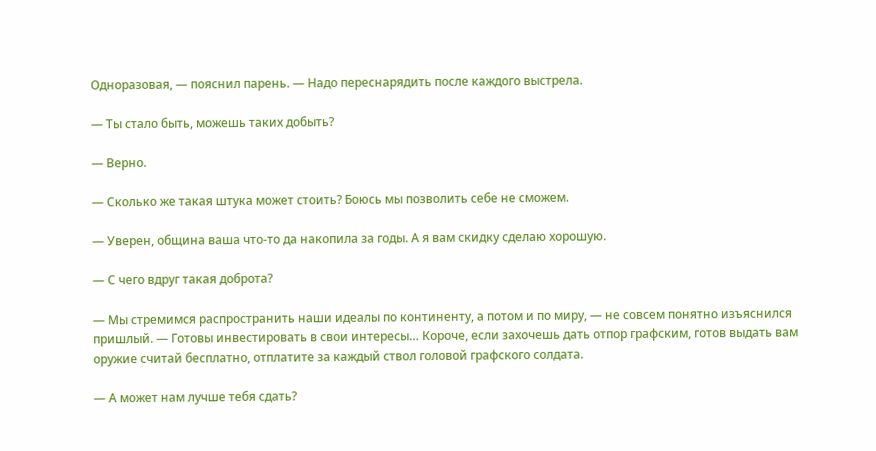Одноразовая, — пояснил парень. — Надо переснарядить после каждого выстрела.

— Ты стало быть, можешь таких добыть?

— Верно.

— Сколько же такая штука может стоить? Боюсь мы позволить себе не сможем.

— Уверен, община ваша что-то да накопила за годы. А я вам скидку сделаю хорошую.

— С чего вдруг такая доброта?

— Мы стремимся распространить наши идеалы по континенту, а потом и по миру, — не совсем понятно изъяснился пришлый. — Готовы инвестировать в свои интересы… Короче, если захочешь дать отпор графским, готов выдать вам оружие считай бесплатно, отплатите за каждый ствол головой графского солдата.

— А может нам лучше тебя сдать?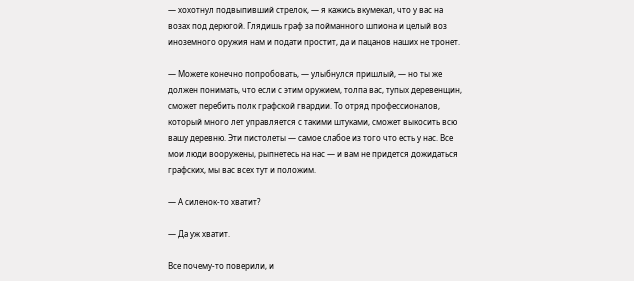— хохотнул подвыпивший стрелок, — я кажись вкумекал, что у вас на возах под дерюгой. Глядишь граф за пойманного шпиона и целый воз иноземного оружия нам и подати простит, да и пацанов наших не тронет.

— Можете конечно попробовать, — улыбнулся пришлый, — но ты же должен понимать, что если с этим оружием, толпа вас, тупых деревенщин, сможет перебить полк графской гвардии. То отряд профессионалов, который много лет управляется с такими штуками, сможет выкосить всю вашу деревню. Эти пистолеты — самое слабое из того что есть у нас. Все мои люди вооружены, рыпнетесь на нас — и вам не придется дожидаться графских, мы вас всех тут и положим.

— А силенок-то хватит?

— Да уж хватит.

Все почему-то поверили, и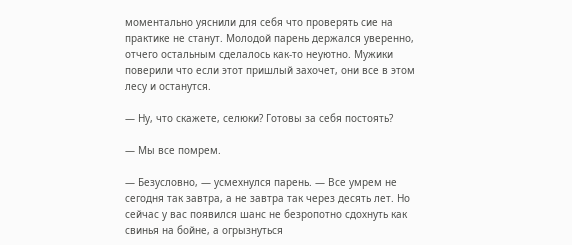моментально уяснили для себя что проверять сие на практике не станут. Молодой парень держался уверенно, отчего остальным сделалось как-то неуютно. Мужики поверили что если этот пришлый захочет, они все в этом лесу и останутся.

— Ну, что скажете, селюки? Готовы за себя постоять?

— Мы все помрем.

— Безусловно, — усмехнулся парень. — Все умрем не сегодня так завтра, а не завтра так через десять лет. Но сейчас у вас появился шанс не безропотно сдохнуть как свинья на бойне, а огрызнуться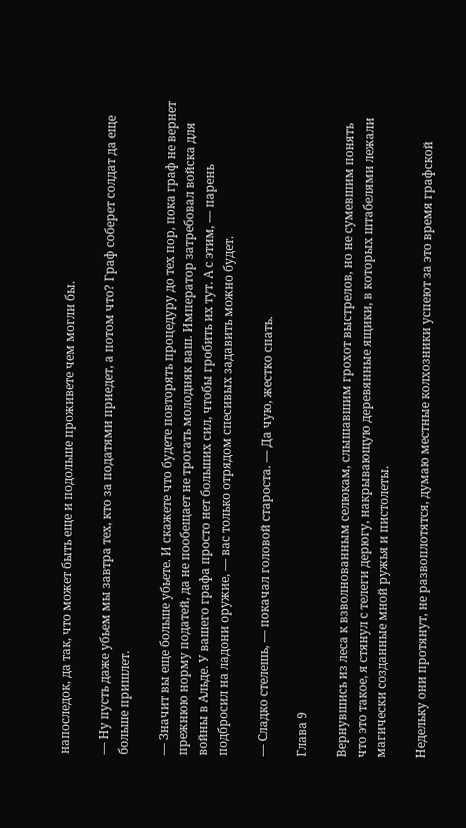напоследок, да так, что может быть еще и подольше проживете чем могли бы.

— Ну пусть даже убьем мы завтра тех, кто за податями приедет, а потом что? Граф соберет солдат да еще больше пришлет.

— Значит вы еще больше убьете. И скажете что будете повторять процедуру до тех пор, пока граф не вернет прежнюю норму податей, да не пообещает не трогать молодняк ваш. Император затребовал войска для войны в Альде. У вашего графа просто нет больших сил, чтобы гробить их тут. А с этим, — парень подбросил на ладони оружие, — вас только отрядом спесивых задавить можно будет.

— Сладко стелешь, — покачал головой староста. — Да чую, жестко спать.

Глава 9

Вернувшись из леса к взволнованным селюкам, слышавшим грохот выстрелов, но не сумевшим понять что это такое, я стянул с телеги дерюгу, накрывающую деревянные ящики, в которых штабелями лежали магически созданные мной ружья и пистолеты.

Недельку они протянут, не развоплотятся, думаю местные колхозники успеют за это время графской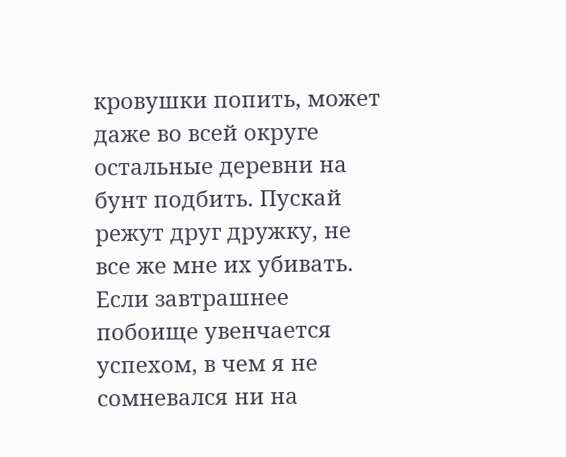кровушки попить, может даже во всей округе остальные деревни на бунт подбить. Пускай режут друг дружку, не все же мне их убивать. Если завтрашнее побоище увенчается успехом, в чем я не сомневался ни на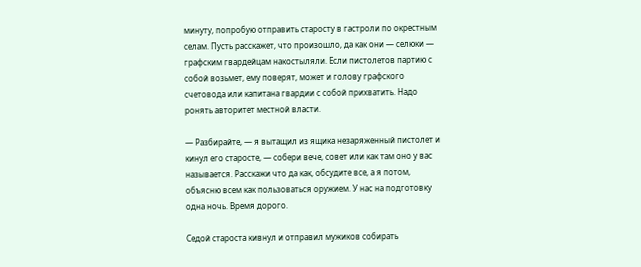минуту, попробую отправить старосту в гастроли по окрестным селам. Пусть расскажет, что произошло, да как они — селюки — графским гвардейцам накостыляли. Если пистолетов партию с собой возьмет, ему поверят, может и голову графского счетовода или капитана гвардии с собой прихватить. Надо ронять авторитет местной власти.

— Разбирайте, — я вытащил из ящика незаряженный пистолет и кинул его старосте, — собери вече, совет или как там оно у вас называется. Расскажи что да как, обсудите все, а я потом, объясню всем как пользоваться оружием. У нас на подготовку одна ночь. Время дорого.

Седой староста кивнул и отправил мужиков собирать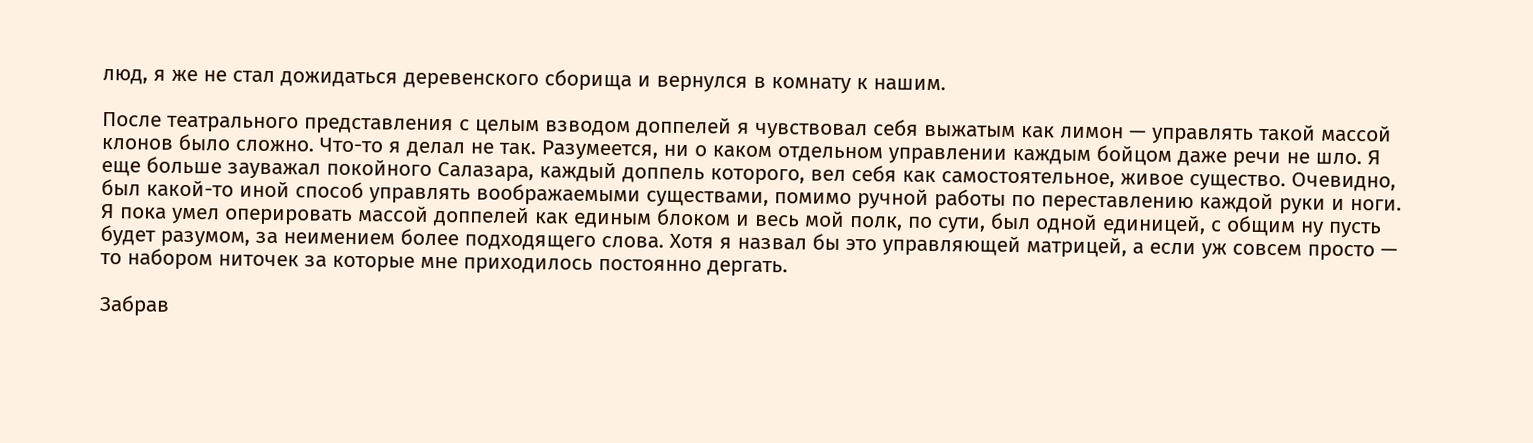люд, я же не стал дожидаться деревенского сборища и вернулся в комнату к нашим.

После театрального представления с целым взводом доппелей я чувствовал себя выжатым как лимон — управлять такой массой клонов было сложно. Что-то я делал не так. Разумеется, ни о каком отдельном управлении каждым бойцом даже речи не шло. Я еще больше зауважал покойного Салазара, каждый доппель которого, вел себя как самостоятельное, живое существо. Очевидно, был какой-то иной способ управлять воображаемыми существами, помимо ручной работы по переставлению каждой руки и ноги. Я пока умел оперировать массой доппелей как единым блоком и весь мой полк, по сути, был одной единицей, с общим ну пусть будет разумом, за неимением более подходящего слова. Хотя я назвал бы это управляющей матрицей, а если уж совсем просто — то набором ниточек за которые мне приходилось постоянно дергать.

Забрав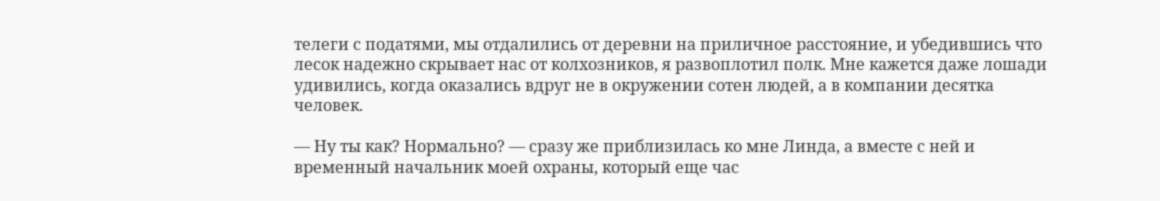телеги с податями, мы отдалились от деревни на приличное расстояние, и убедившись что лесок надежно скрывает нас от колхозников, я развоплотил полк. Мне кажется даже лошади удивились, когда оказались вдруг не в окружении сотен людей, а в компании десятка человек.

— Ну ты как? Нормально? — сразу же приблизилась ко мне Линда, а вместе с ней и временный начальник моей охраны, который еще час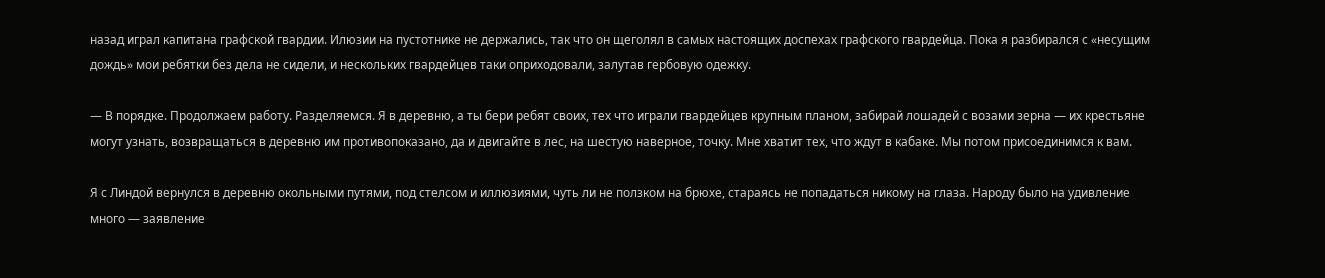назад играл капитана графской гвардии. Илюзии на пустотнике не держались, так что он щеголял в самых настоящих доспехах графского гвардейца. Пока я разбирался с «несущим дождь» мои ребятки без дела не сидели, и нескольких гвардейцев таки оприходовали, залутав гербовую одежку.

— В порядке. Продолжаем работу. Разделяемся. Я в деревню, а ты бери ребят своих, тех что играли гвардейцев крупным планом, забирай лошадей с возами зерна — их крестьяне могут узнать, возвращаться в деревню им противопоказано, да и двигайте в лес, на шестую наверное, точку. Мне хватит тех, что ждут в кабаке. Мы потом присоединимся к вам.

Я с Линдой вернулся в деревню окольными путями, под стелсом и иллюзиями, чуть ли не ползком на брюхе, стараясь не попадаться никому на глаза. Народу было на удивление много — заявление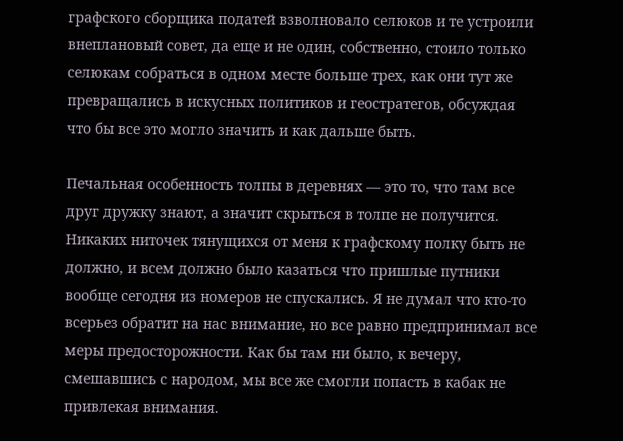графского сборщика податей взволновало селюков и те устроили внеплановый совет, да еще и не один, собственно, стоило только селюкам собраться в одном месте больше трех, как они тут же превращались в искусных политиков и геостратегов, обсуждая что бы все это могло значить и как дальше быть.

Печальная особенность толпы в деревнях — это то, что там все друг дружку знают, а значит скрыться в толпе не получится. Никаких ниточек тянущихся от меня к графскому полку быть не должно, и всем должно было казаться что пришлые путники вообще сегодня из номеров не спускались. Я не думал что кто-то всерьез обратит на нас внимание, но все равно предпринимал все меры предосторожности. Как бы там ни было, к вечеру, смешавшись с народом, мы все же смогли попасть в кабак не привлекая внимания.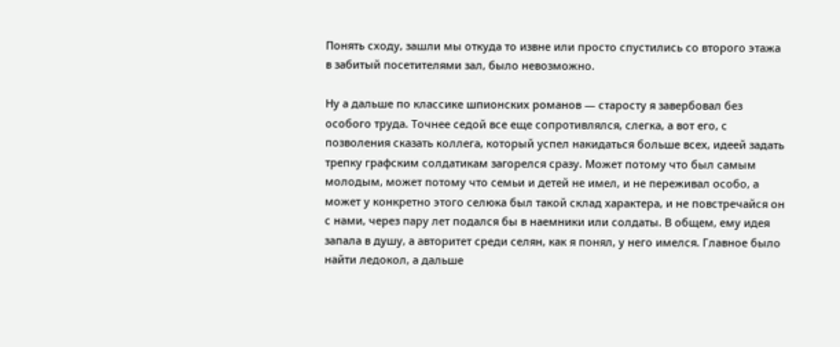Понять сходу, зашли мы откуда то извне или просто спустились со второго этажа в забитый посетителями зал, было невозможно.

Ну а дальше по классике шпионских романов — старосту я завербовал без особого труда. Точнее седой все еще сопротивлялся, слегка, а вот его, с позволения сказать коллега, который успел накидаться больше всех, идеей задать трепку графским солдатикам загорелся сразу. Может потому что был самым молодым, может потому что семьи и детей не имел, и не переживал особо, а может у конкретно этого селюка был такой склад характера, и не повстречайся он с нами, через пару лет подался бы в наемники или солдаты. В общем, ему идея запала в душу, а авторитет среди селян, как я понял, у него имелся. Главное было найти ледокол, а дальше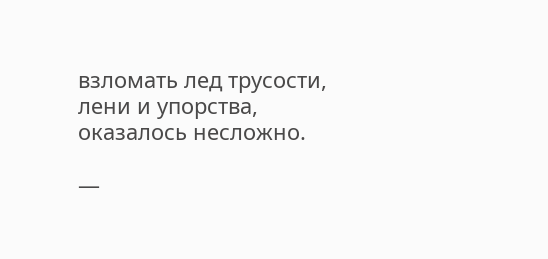взломать лед трусости, лени и упорства, оказалось несложно.

—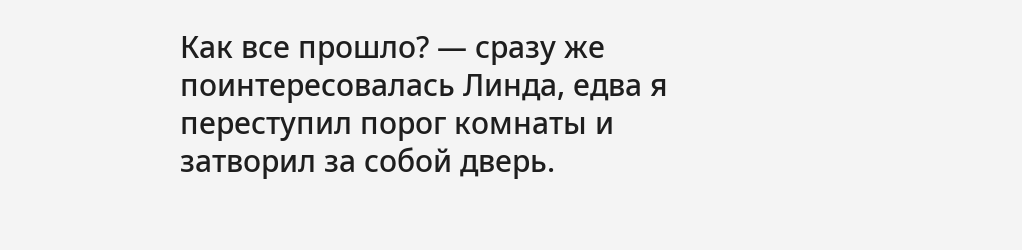Как все прошло? — сразу же поинтересовалась Линда, едва я переступил порог комнаты и затворил за собой дверь.